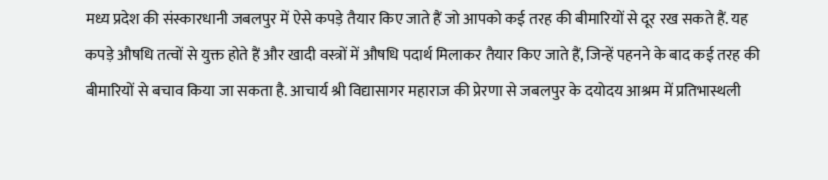मध्य प्रदेश की संस्कारधानी जबलपुर में ऐसे कपड़े तैयार किए जाते हैं जो आपको कई तरह की बीमारियों से दूर रख सकते हैं. यह कपड़े औषधि तत्वों से युक्त होते हैं और खादी वस्त्रों में औषधि पदार्थ मिलाकर तैयार किए जाते हैं, जिन्हें पहनने के बाद कई तरह की बीमारियों से बचाव किया जा सकता है. आचार्य श्री विद्यासागर महाराज की प्रेरणा से जबलपुर के दयोदय आश्रम में प्रतिभास्थली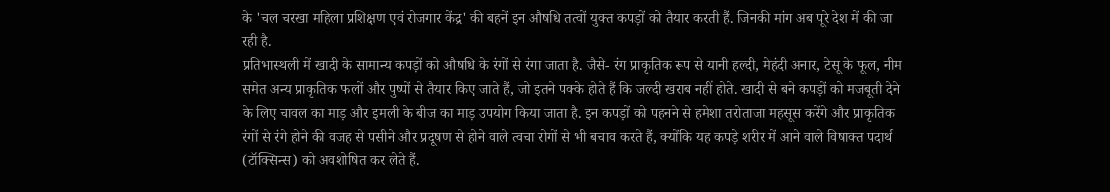के 'चल चरखा महिला प्रशिक्षण एवं रोजगार केंद्र' की बहनें इन औषधि तत्वों युक्त कपड़ों को तैयार करती हैं. जिनकी मांग अब पूरे देश में की जा रही है.
प्रतिभास्थली में खादी के सामान्य कपड़ों को औषधि के रंगों से रंगा जाता है. जैसे- रंग प्राकृतिक रूप से यानी हल्दी, मेहंदी अनार, टेसू के फूल, नीम समेत अन्य प्राकृतिक फलों और पुष्पों से तैयार किए जाते हैं, जो इतने पक्के होते हैं कि जल्दी खराब नहीं होते. खादी से बने कपड़ों को मजबूती देने के लिए चावल का माड़ और इमली के बीज का माड़ उपयोग किया जाता है. इन कपड़ों को पहनने से हमेशा तरोताजा महसूस करेंगे और प्राकृतिक रंगों से रंगे होने की वजह से पसीने और प्रदूषण से होने वाले त्वचा रोगों से भी बचाव करते हैं, क्योंकि यह कपड़े शरीर में आने वाले विषाक्त पदार्थ (टॉक्सिन्स) को अवशोषित कर लेते हैं.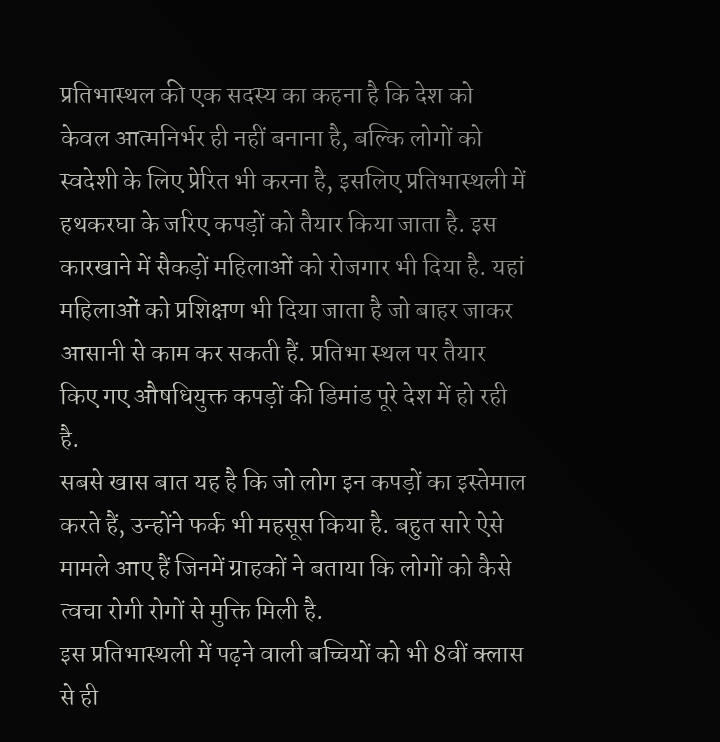प्रतिभास्थल की एक सदस्य का कहना है कि देश को केवल आत्मनिर्भर ही नहीं बनाना है, बल्कि लोगों को स्वदेशी के लिए प्रेरित भी करना है, इसलिए प्रतिभास्थली में हथकरघा के जरिए कपड़ों को तैयार किया जाता है. इस कारखाने में सैकड़ों महिलाओं को रोजगार भी दिया है. यहां महिलाओं को प्रशिक्षण भी दिया जाता है जो बाहर जाकर आसानी से काम कर सकती हैं. प्रतिभा स्थल पर तैयार किए गए औषधियुक्त कपड़ों की डिमांड पूरे देश में हो रही है.
सबसे खास बात यह है कि जो लोग इन कपड़ों का इस्तेमाल करते हैं, उन्होंने फर्क भी महसूस किया है. बहुत सारे ऐसे मामले आए हैं जिनमें ग्राहकों ने बताया कि लोगों को कैसे त्वचा रोगी रोगों से मुक्ति मिली है.
इस प्रतिभास्थली में पढ़ने वाली बच्चियों को भी 8वीं क्लास से ही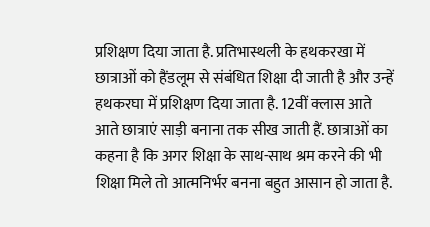प्रशिक्षण दिया जाता है. प्रतिभास्थली के हथकरखा में छात्राओं को हैंडलूम से संबंधित शिक्षा दी जाती है और उन्हें हथकरघा में प्रशिक्षण दिया जाता है. 12वीं क्लास आते आते छात्राएं साड़ी बनाना तक सीख जाती हैं. छात्राओं का कहना है कि अगर शिक्षा के साथ-साथ श्रम करने की भी शिक्षा मिले तो आत्मनिर्भर बनना बहुत आसान हो जाता है.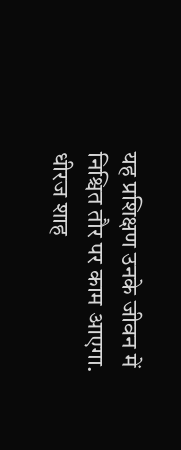यह प्रशिक्षण उनके जीवन में निश्चित तौर पर काम आएगा.
धीरज शाह